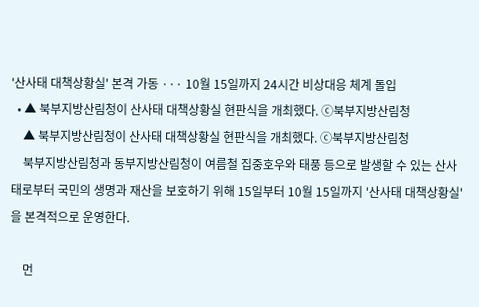'산사태 대책상황실' 본격 가동 ··· 10월 15일까지 24시간 비상대응 체계 돌입
  • ▲ 북부지방산림청이 산사태 대책상황실 현판식을 개최했다. ⓒ북부지방산림청
    ▲ 북부지방산림청이 산사태 대책상황실 현판식을 개최했다. ⓒ북부지방산림청
    북부지방산림청과 동부지방산림청이 여름철 집중호우와 태풍 등으로 발생할 수 있는 산사태로부터 국민의 생명과 재산을 보호하기 위해 15일부터 10월 15일까지 '산사태 대책상황실'을 본격적으로 운영한다.

    먼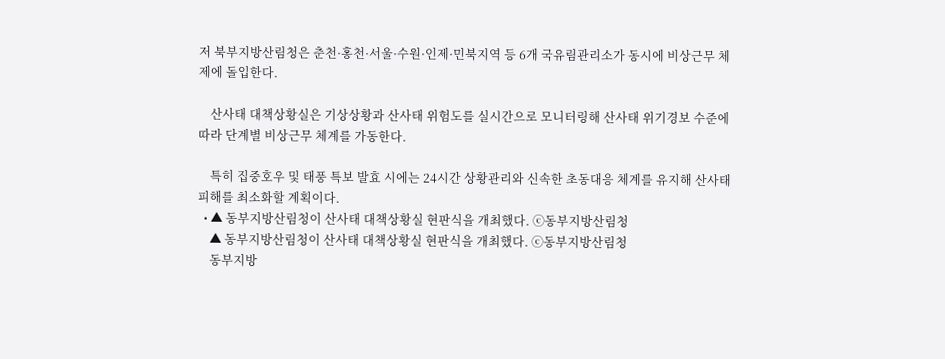저 북부지방산림청은 춘천·홍천·서울·수원·인제·민북지역 등 6개 국유림관리소가 동시에 비상근무 체제에 돌입한다.

    산사태 대책상황실은 기상상황과 산사태 위험도를 실시간으로 모니터링해 산사태 위기경보 수준에 따라 단계별 비상근무 체계를 가동한다.

    특히 집중호우 및 태풍 특보 발효 시에는 24시간 상황관리와 신속한 초동대응 체계를 유지해 산사태 피해를 최소화할 계획이다.
  • ▲ 동부지방산림청이 산사태 대책상황실 현판식을 개최했다. ⓒ동부지방산림청
    ▲ 동부지방산림청이 산사태 대책상황실 현판식을 개최했다. ⓒ동부지방산림청
    동부지방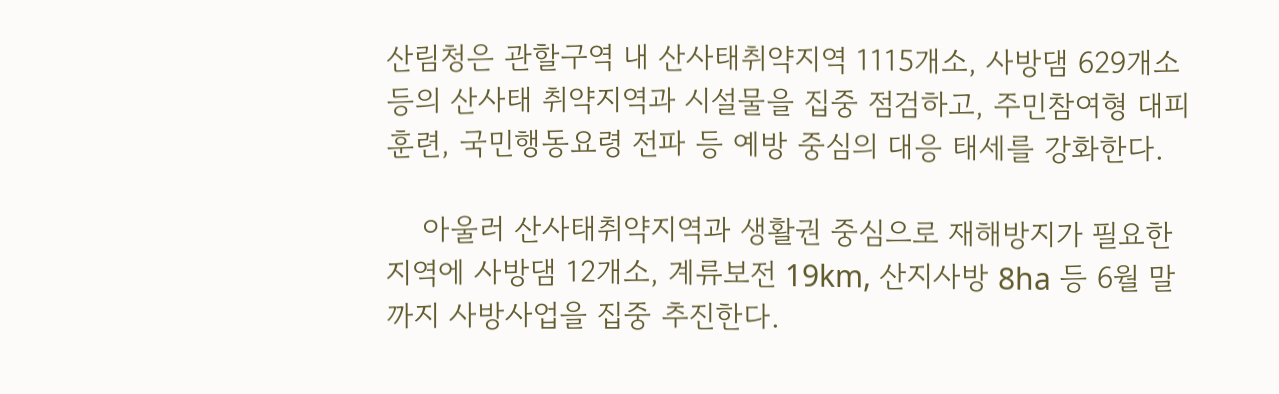산림청은 관할구역 내 산사태취약지역 1115개소, 사방댐 629개소 등의 산사태 취약지역과 시설물을 집중 점검하고, 주민참여형 대피훈련, 국민행동요령 전파 등 예방 중심의 대응 태세를 강화한다.

    아울러 산사태취약지역과 생활권 중심으로 재해방지가 필요한 지역에 사방댐 12개소, 계류보전 19km, 산지사방 8ha 등 6월 말까지 사방사업을 집중 추진한다.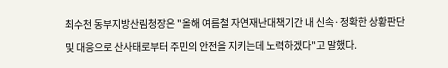최수천 동부지방산림청장은 "올해 여름철 자연재난대책기간 내 신속·정확한 상황판단 및 대응으로 산사태로부터 주민의 안전을 지키는데 노력하겠다"고 말했다.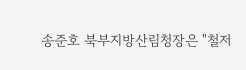송준호 북부지방산림청장은 "철저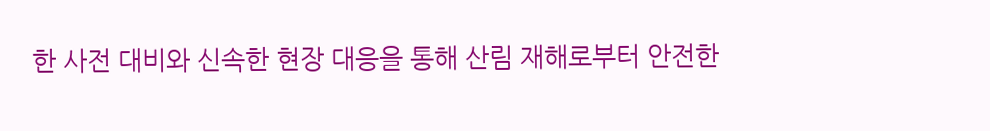한 사전 대비와 신속한 현장 대응을 통해 산림 재해로부터 안전한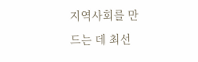지역사회를 만드는 데 최선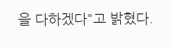을 다하겠다"고 밝혔다.